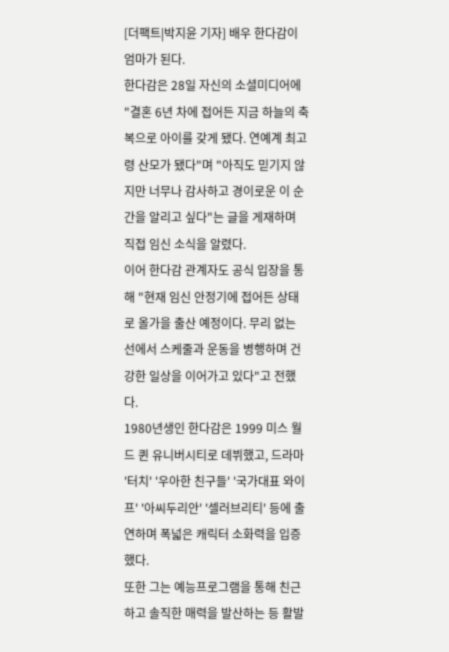[더팩트|박지윤 기자] 배우 한다감이 엄마가 된다.
한다감은 28일 자신의 소셜미디어에 "결혼 6년 차에 접어든 지금 하늘의 축복으로 아이를 갖게 됐다. 연예계 최고령 산모가 됐다"며 "아직도 믿기지 않지만 너무나 감사하고 경이로운 이 순간을 알리고 싶다"는 글을 게재하며 직접 임신 소식을 알렸다.
이어 한다감 관계자도 공식 입장을 통해 "현재 임신 안정기에 접어든 상태로 올가을 출산 예정이다. 무리 없는 선에서 스케줄과 운동을 병행하며 건강한 일상을 이어가고 있다"고 전했다.
1980년생인 한다감은 1999 미스 월드 퀸 유니버시티로 데뷔했고, 드라마 '터치' '우아한 친구들' '국가대표 와이프' '아씨두리안' '셀러브리티' 등에 출연하며 폭넓은 캐릭터 소화력을 입증했다.
또한 그는 예능프로그램을 통해 친근하고 솔직한 매력을 발산하는 등 활발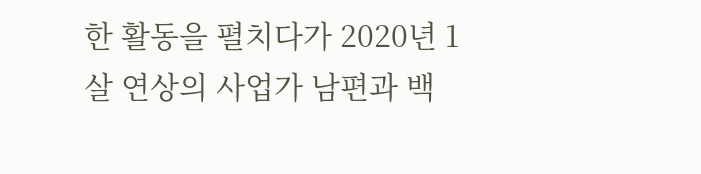한 활동을 펼치다가 2020년 1살 연상의 사업가 남편과 백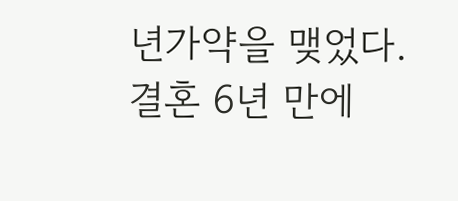년가약을 맺었다.
결혼 6년 만에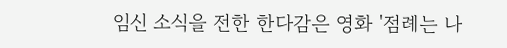임신 소식을 전한 한다감은 영화 '점례는 나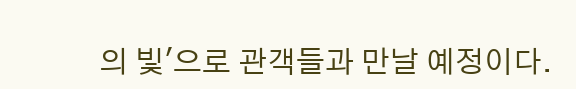의 빛'으로 관객들과 만날 예정이다.